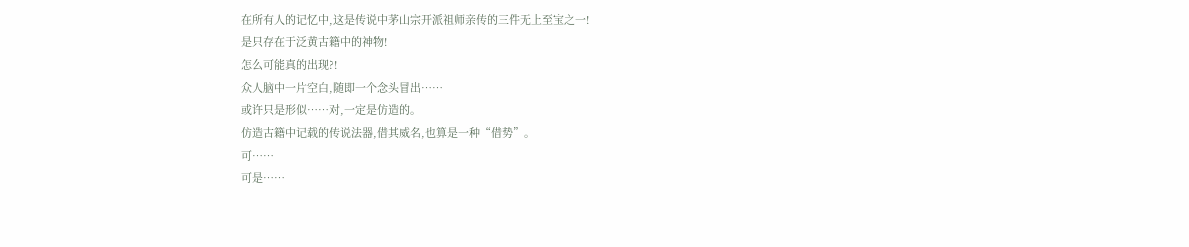在所有人的记忆中,这是传说中茅山宗开派祖师亲传的三件无上至宝之一!
是只存在于泛黄古籍中的神物!
怎么可能真的出现?!
众人脑中一片空白,随即一个念头冒出……
或许只是形似……对,一定是仿造的。
仿造古籍中记载的传说法器,借其威名,也算是一种“借势”。
可……
可是……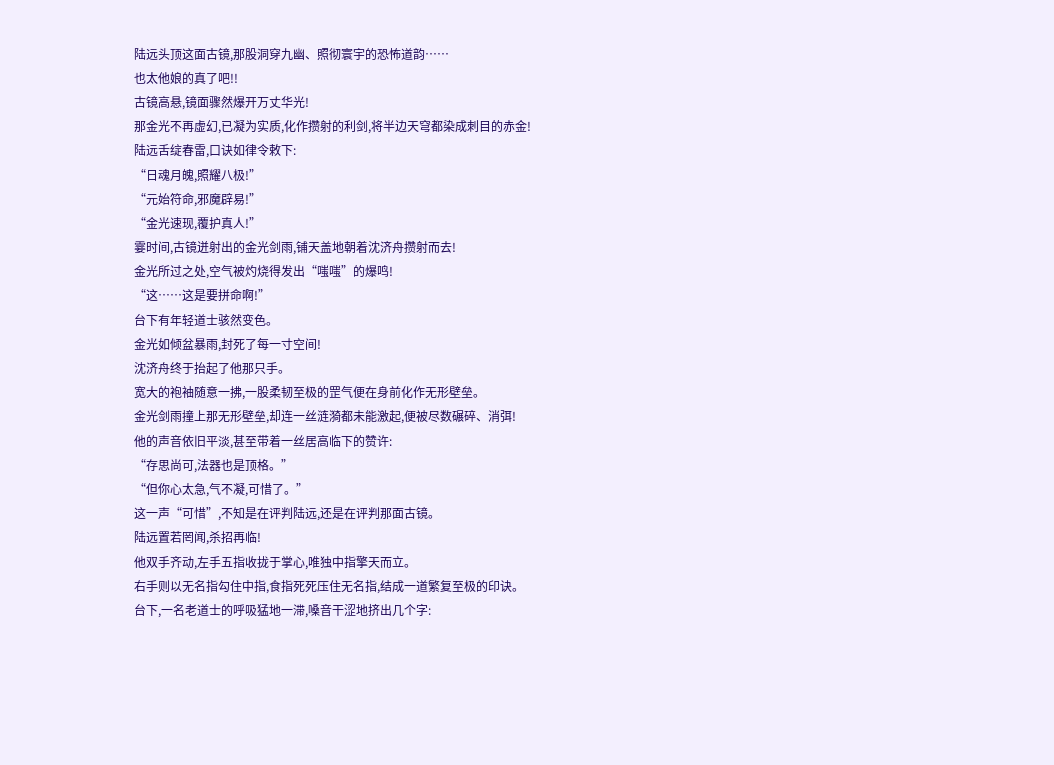陆远头顶这面古镜,那股洞穿九幽、照彻寰宇的恐怖道韵……
也太他娘的真了吧!!
古镜高悬,镜面骤然爆开万丈华光!
那金光不再虚幻,已凝为实质,化作攒射的利剑,将半边天穹都染成刺目的赤金!
陆远舌绽春雷,口诀如律令敕下:
“日魂月魄,照耀八极!”
“元始符命,邪魔辟易!”
“金光速现,覆护真人!”
霎时间,古镜迸射出的金光剑雨,铺天盖地朝着沈济舟攒射而去!
金光所过之处,空气被灼烧得发出“嗤嗤”的爆鸣!
“这……这是要拼命啊!”
台下有年轻道士骇然变色。
金光如倾盆暴雨,封死了每一寸空间!
沈济舟终于抬起了他那只手。
宽大的袍袖随意一拂,一股柔韧至极的罡气便在身前化作无形壁垒。
金光剑雨撞上那无形壁垒,却连一丝涟漪都未能激起,便被尽数碾碎、消弭!
他的声音依旧平淡,甚至带着一丝居高临下的赞许:
“存思尚可,法器也是顶格。”
“但你心太急,气不凝,可惜了。”
这一声“可惜”,不知是在评判陆远,还是在评判那面古镜。
陆远置若罔闻,杀招再临!
他双手齐动,左手五指收拢于掌心,唯独中指擎天而立。
右手则以无名指勾住中指,食指死死压住无名指,结成一道繁复至极的印诀。
台下,一名老道士的呼吸猛地一滞,嗓音干涩地挤出几个字: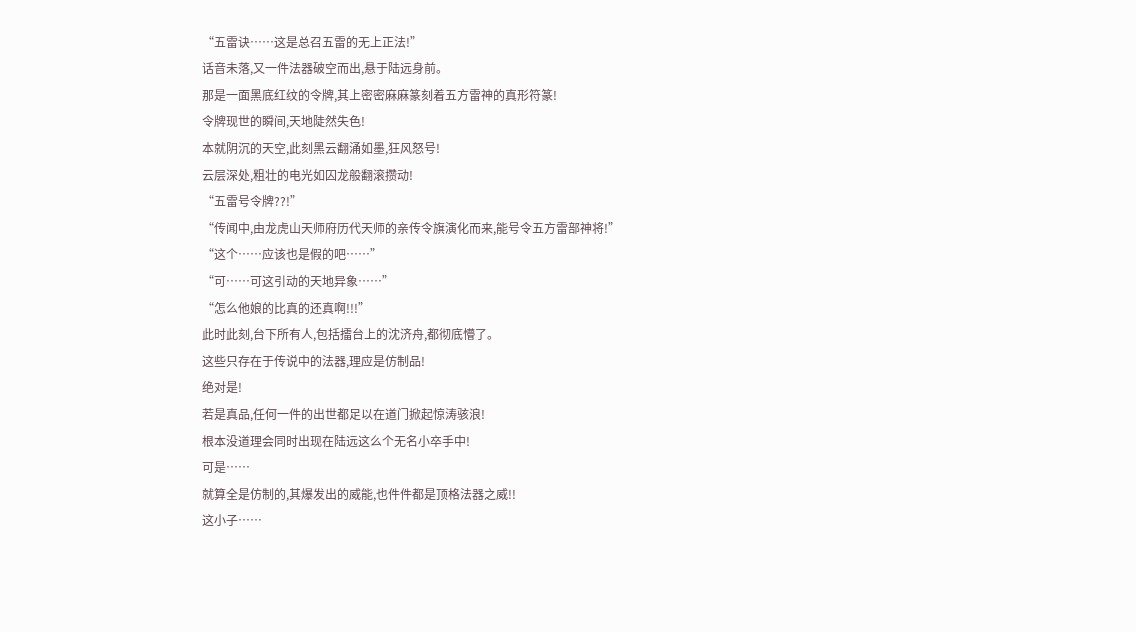“五雷诀……这是总召五雷的无上正法!”
话音未落,又一件法器破空而出,悬于陆远身前。
那是一面黑底红纹的令牌,其上密密麻麻篆刻着五方雷神的真形符篆!
令牌现世的瞬间,天地陡然失色!
本就阴沉的天空,此刻黑云翻涌如墨,狂风怒号!
云层深处,粗壮的电光如囚龙般翻滚攒动!
“五雷号令牌??!”
“传闻中,由龙虎山天师府历代天师的亲传令旗演化而来,能号令五方雷部神将!”
“这个……应该也是假的吧……”
“可……可这引动的天地异象……”
“怎么他娘的比真的还真啊!!!”
此时此刻,台下所有人,包括擂台上的沈济舟,都彻底懵了。
这些只存在于传说中的法器,理应是仿制品!
绝对是!
若是真品,任何一件的出世都足以在道门掀起惊涛骇浪!
根本没道理会同时出现在陆远这么个无名小卒手中!
可是……
就算全是仿制的,其爆发出的威能,也件件都是顶格法器之威!!
这小子……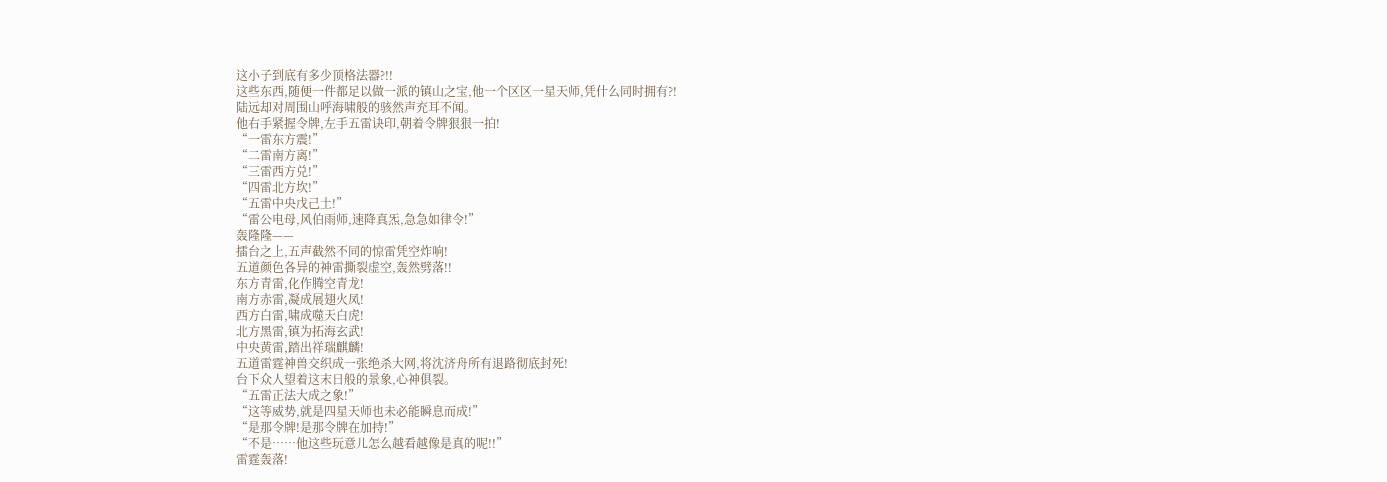这小子到底有多少顶格法器?!!
这些东西,随便一件都足以做一派的镇山之宝,他一个区区一星天师,凭什么同时拥有?!
陆远却对周围山呼海啸般的骇然声充耳不闻。
他右手紧握令牌,左手五雷诀印,朝着令牌狠狠一拍!
“一雷东方震!”
“二雷南方离!”
“三雷西方兑!”
“四雷北方坎!”
“五雷中央戊己土!”
“雷公电母,风伯雨师,速降真炁,急急如律令!”
轰隆隆——
擂台之上,五声截然不同的惊雷凭空炸响!
五道颜色各异的神雷撕裂虚空,轰然劈落!!
东方青雷,化作腾空青龙!
南方赤雷,凝成展翅火凤!
西方白雷,啸成噬天白虎!
北方黑雷,镇为拓海玄武!
中央黄雷,踏出祥瑞麒麟!
五道雷霆神兽交织成一张绝杀大网,将沈济舟所有退路彻底封死!
台下众人望着这末日般的景象,心神俱裂。
“五雷正法大成之象!”
“这等威势,就是四星天师也未必能瞬息而成!”
“是那令牌!是那令牌在加持!”
“不是……他这些玩意儿怎么越看越像是真的呢!!”
雷霆轰落!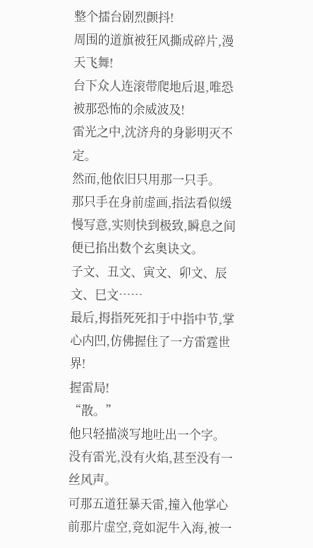整个擂台剧烈颤抖!
周围的道旗被狂风撕成碎片,漫天飞舞!
台下众人连滚带爬地后退,唯恐被那恐怖的余威波及!
雷光之中,沈济舟的身影明灭不定。
然而,他依旧只用那一只手。
那只手在身前虚画,指法看似缓慢写意,实则快到极致,瞬息之间便已掐出数个玄奥诀文。
子文、丑文、寅文、卯文、辰文、巳文……
最后,拇指死死扣于中指中节,掌心内凹,仿佛握住了一方雷霆世界!
握雷局!
“散。”
他只轻描淡写地吐出一个字。
没有雷光,没有火焰,甚至没有一丝风声。
可那五道狂暴天雷,撞入他掌心前那片虚空,竟如泥牛入海,被一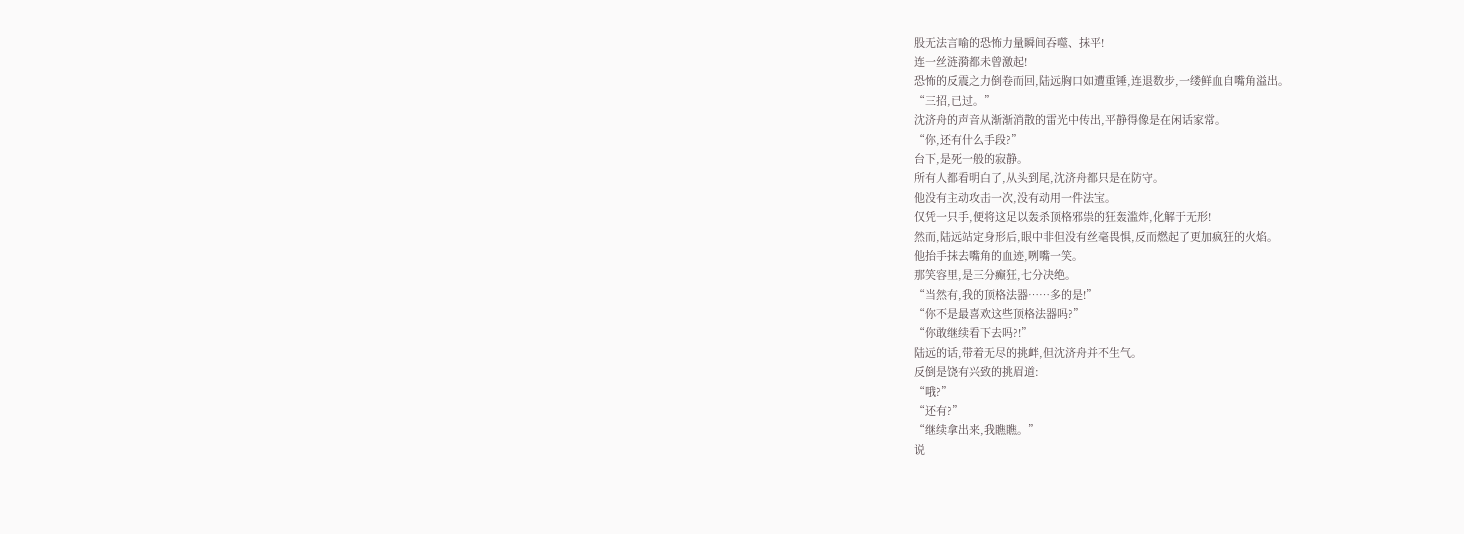股无法言喻的恐怖力量瞬间吞噬、抹平!
连一丝涟漪都未曾激起!
恐怖的反震之力倒卷而回,陆远胸口如遭重锤,连退数步,一缕鲜血自嘴角溢出。
“三招,已过。”
沈济舟的声音从渐渐消散的雷光中传出,平静得像是在闲话家常。
“你,还有什么手段?”
台下,是死一般的寂静。
所有人都看明白了,从头到尾,沈济舟都只是在防守。
他没有主动攻击一次,没有动用一件法宝。
仅凭一只手,便将这足以轰杀顶格邪祟的狂轰滥炸,化解于无形!
然而,陆远站定身形后,眼中非但没有丝毫畏惧,反而燃起了更加疯狂的火焰。
他抬手抹去嘴角的血迹,咧嘴一笑。
那笑容里,是三分癫狂,七分决绝。
“当然有,我的顶格法器……多的是!”
“你不是最喜欢这些顶格法器吗?”
“你敢继续看下去吗?!”
陆远的话,带着无尽的挑衅,但沈济舟并不生气。
反倒是饶有兴致的挑眉道:
“哦?”
“还有?”
“继续拿出来,我瞧瞧。”
说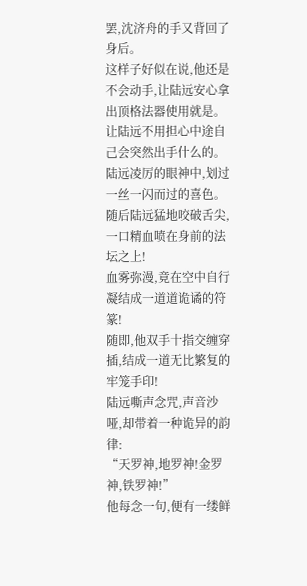罢,沈济舟的手又背回了身后。
这样子好似在说,他还是不会动手,让陆远安心拿出顶格法器使用就是。
让陆远不用担心中途自己会突然出手什么的。
陆远凌厉的眼神中,划过一丝一闪而过的喜色。
随后陆远猛地咬破舌尖,一口精血喷在身前的法坛之上!
血雾弥漫,竟在空中自行凝结成一道道诡谲的符篆!
随即,他双手十指交缠穿插,结成一道无比繁复的牢笼手印!
陆远嘶声念咒,声音沙哑,却带着一种诡异的韵律:
“天罗神,地罗神!金罗神,铁罗神!”
他每念一句,便有一缕鲜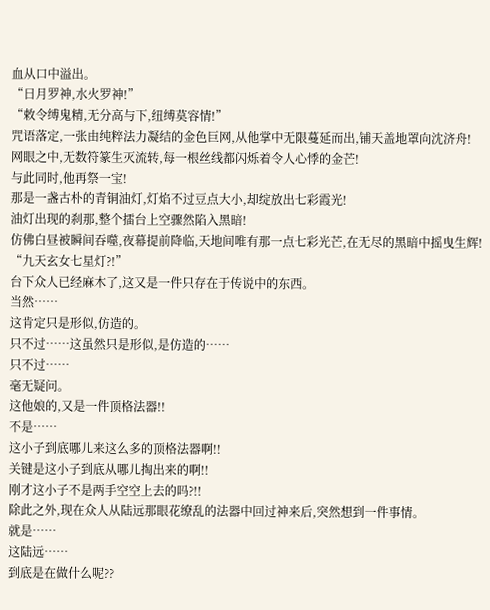血从口中溢出。
“日月罗神,水火罗神!”
“敕令缚鬼精,无分高与下,纽缚莫容情!”
咒语落定,一张由纯粹法力凝结的金色巨网,从他掌中无限蔓延而出,铺天盖地罩向沈济舟!
网眼之中,无数符篆生灭流转,每一根丝线都闪烁着令人心悸的金芒!
与此同时,他再祭一宝!
那是一盏古朴的青铜油灯,灯焰不过豆点大小,却绽放出七彩霞光!
油灯出现的刹那,整个擂台上空骤然陷入黑暗!
仿佛白昼被瞬间吞噬,夜幕提前降临,天地间唯有那一点七彩光芒,在无尽的黑暗中摇曳生辉!
“九天玄女七星灯?!”
台下众人已经麻木了,这又是一件只存在于传说中的东西。
当然……
这肯定只是形似,仿造的。
只不过……这虽然只是形似,是仿造的……
只不过……
毫无疑问。
这他娘的,又是一件顶格法器!!
不是……
这小子到底哪儿来这么多的顶格法器啊!!
关键是这小子到底从哪儿掏出来的啊!!
刚才这小子不是两手空空上去的吗?!!
除此之外,现在众人从陆远那眼花缭乱的法器中回过神来后,突然想到一件事情。
就是……
这陆远……
到底是在做什么呢??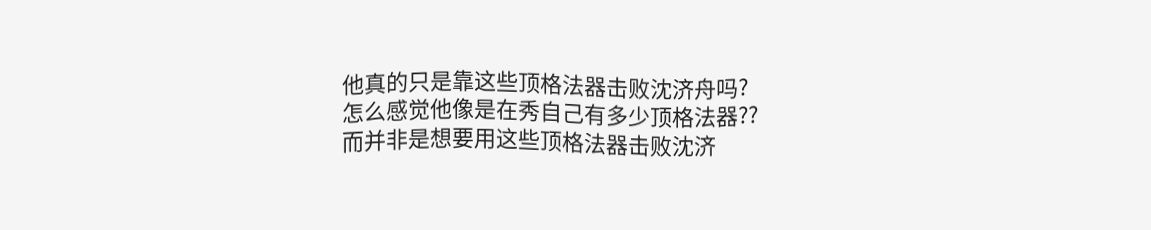他真的只是靠这些顶格法器击败沈济舟吗?
怎么感觉他像是在秀自己有多少顶格法器??
而并非是想要用这些顶格法器击败沈济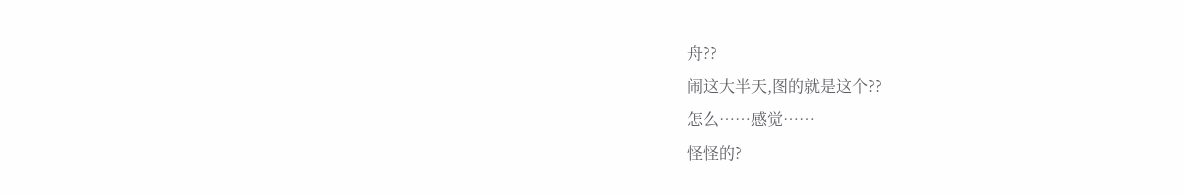舟??
闹这大半天,图的就是这个??
怎么……感觉……
怪怪的?